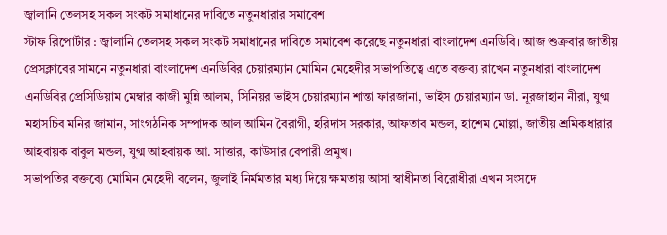জ্বালানি তেলসহ সকল সংকট সমাধানের দাবিতে নতুনধারার সমাবেশ
স্টাফ রিপোর্টার : জ্বালানি তেলসহ সকল সংকট সমাধানের দাবিতে সমাবেশ করেছে নতুনধারা বাংলাদেশ এনডিবি। আজ শুক্রবার জাতীয় প্রেসক্লাবের সামনে নতুনধারা বাংলাদেশ এনডিবির চেয়ারম্যান মোমিন মেহেদীর সভাপতিত্বে এতে বক্তব্য রাখেন নতুনধারা বাংলাদেশ এনডিবির প্রেসিডিয়াম মেম্বার কাজী মুন্নি আলম, সিনিয়র ভাইস চেয়ারম্যান শান্তা ফারজানা, ভাইস চেয়ারম্যান ডা. নূরজাহান নীরা, যুগ্ম মহাসচিব মনির জামান, সাংগঠনিক সম্পাদক আল আমিন বৈরাগী, হরিদাস সরকার, আফতাব মন্ডল, হাশেম মোল্লা, জাতীয় শ্রমিকধারার আহবায়ক বাবুল মন্ডল, যুগ্ম আহবায়ক আ. সাত্তার, কাউসার বেপারী প্রমুখ।
সভাপতির বক্তব্যে মোমিন মেহেদী বলেন, জুলাই নির্মমতার মধ্য দিয়ে ক্ষমতায় আসা স্বাধীনতা বিরোধীরা এখন সংসদে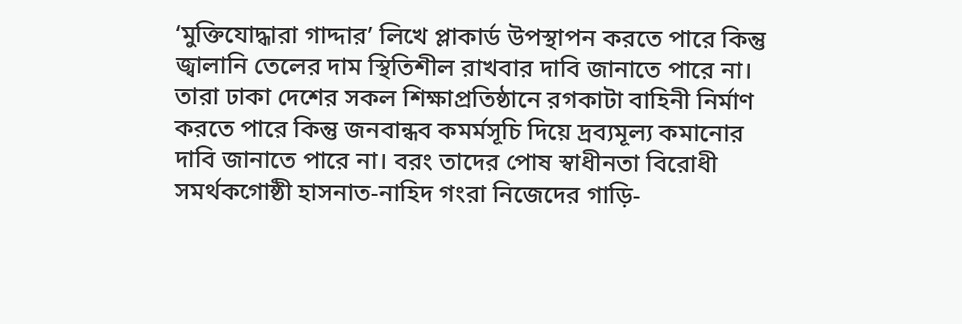‘মুক্তিযোদ্ধারা গাদ্দার’ লিখে প্লাকার্ড উপস্থাপন করতে পারে কিন্তু জ্বালানি তেলের দাম স্থিতিশীল রাখবার দাবি জানাতে পারে না। তারা ঢাকা দেশের সকল শিক্ষাপ্রতিষ্ঠানে রগকাটা বাহিনী নির্মাণ করতে পারে কিন্তু জনবান্ধব কমর্মসূচি দিয়ে দ্রব্যমূল্য কমানোর দাবি জানাতে পারে না। বরং তাদের পোষ স্বাধীনতা বিরোধী সমর্থকগোষ্ঠী হাসনাত-নাহিদ গংরা নিজেদের গাড়ি-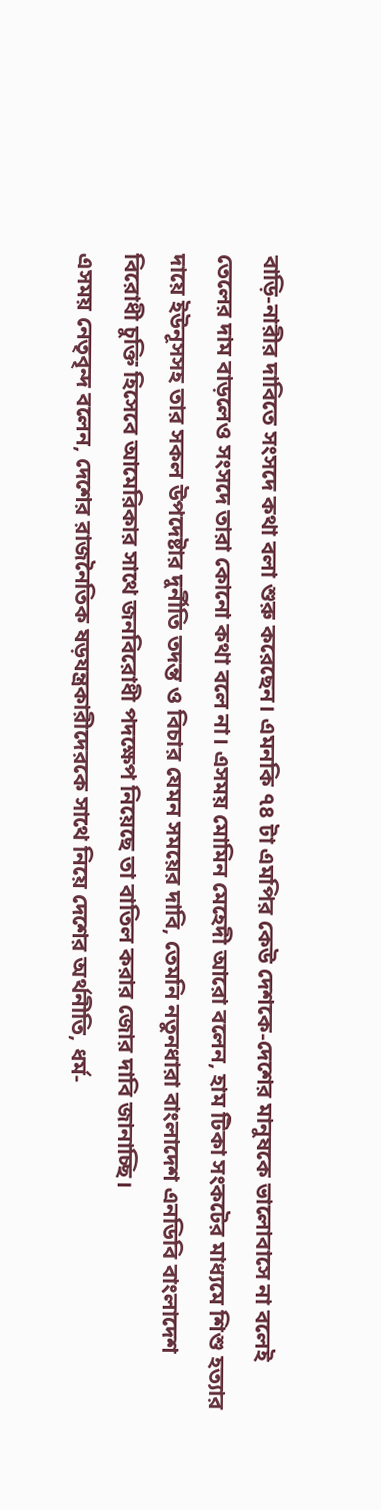বাড়ি-নারীর দাবিতে সংসদে কথা বলা শুরু করেছেন। এমনকি ৭৪ টা এমপির কেউ দেশকে-দেশের মানুষকে ভালোবাসে না বলেই তেলের দাম বাড়লেও সংসদে তারা কোনো কথা বলে না। এসময় মোমিন মেহেদী আরো বলেন, হাম টিকা সংকটের মাধ্যমে শিশু হত্যার দায়ে ইউনূসসহ তার সকল উপদেষ্টার দুর্নীতি তদন্ত ও বিচার যেমন সময়ের দাবি, তেমনি নতুনধারা বাংলাদেশ এনডিবি বাংলাদেশ বিরোধী চুক্তি হিসেবে আমেরিকার সাথে জনবিরোধী পদক্ষেপ নিয়েছে তা বাতিল করার জোর দাবি জানাচ্ছি।
এসময় নেতৃবৃন্দ বলেন, দেশের রাজনৈতিক ষড়যন্ত্রকারীদেরকে সাথে নিয়ে দেশের অর্থনীতি, ধর্ম-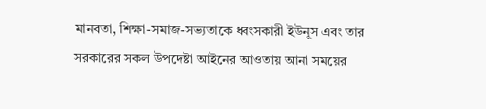মানবতা, শিক্ষা-সমাজ-সভ্যতাকে ধ্বংসকারী ইউনূস এবং তার সরকারের সকল উপদেষ্টা আইনের আওতায় আনা সময়ের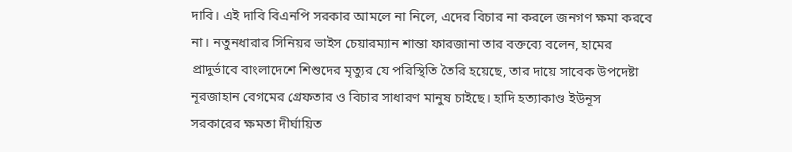দাবি। এই দাবি বিএনপি সরকার আমলে না নিলে, এদের বিচার না করলে জনগণ ক্ষমা করবে না। নতুনধারার সিনিয়র ভাইস চেয়ারম্যান শান্তা ফারজানা তার বক্তব্যে বলেন, হামের প্রাদুর্ভাবে বাংলাদেশে শিশুদের মৃত্যুর যে পরিস্থিতি তৈরি হয়েছে, তার দায়ে সাবেক উপদেষ্টা নূরজাহান বেগমের গ্রেফতার ও বিচার সাধারণ মানুষ চাইছে। হাদি হত্যাকাণ্ড ইউনূস সরকারের ক্ষমতা দীর্ঘায়িত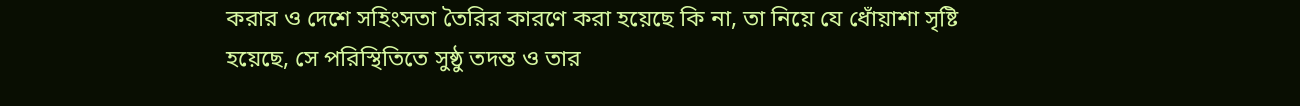করার ও দেশে সহিংসতা তৈরির কারণে করা হয়েছে কি না, তা নিয়ে যে ধোঁয়াশা সৃষ্টি হয়েছে, সে পরিস্থিতিতে সুষ্ঠু তদন্ত ও তার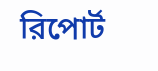রিপোর্ট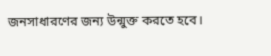জনসাধারণের জন্য উন্মুক্ত করতে হবে।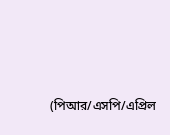(পিআর/এসপি/এপ্রিল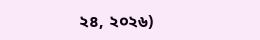২৪, ২০২৬)